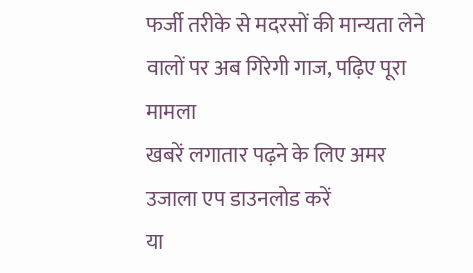फर्जी तरीके से मदरसों की मान्यता लेने वालों पर अब गिरेगी गाज, पढ़िए पूरा मामला
खबरें लगातार पढ़ने के लिए अमर उजाला एप डाउनलोड करें
या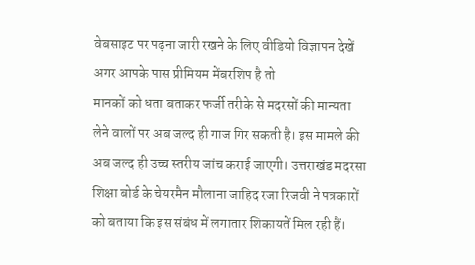वेबसाइट पर पढ़ना जारी रखने के लिए वीडियो विज्ञापन देखें
अगर आपके पास प्रीमियम मेंबरशिप है तो
मानकों को धता बताकर फर्जी तरीके से मदरसों की मान्यता लेने वालों पर अब जल्द ही गाज गिर सकती है। इस मामले की अब जल्द ही उच्च स्तरीय जांच कराई जाएगी। उत्तराखंड मदरसा शिक्षा बोर्ड के चेयरमैन मौलाना जाहिद रजा रिजवी ने पत्रकारों को बताया कि इस संबंध में लगातार शिकायतें मिल रही हैं।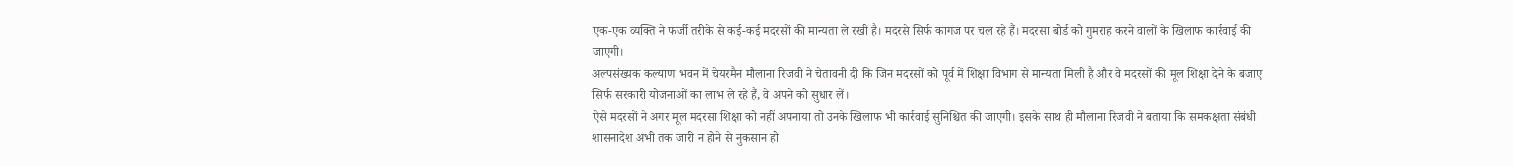एक-एक व्यक्ति ने फर्जी तरीके से कई-कई मदरसों की मान्यता ले रखी है। मदरसे सिर्फ कागज पर चल रहे हैं। मदरसा बोर्ड को गुमराह करने वालों के खिलाफ कार्रवाई की जाएगी।
अल्पसंख्यक कल्याण भवन में चेयरमैन मौलाना रिजवी ने चेतावनी दी कि जिन मदरसों को पूर्व में शिक्षा विभाग से मान्यता मिली है और वे मदरसों की मूल शिक्षा देने के बजाए सिर्फ सरकारी योजनाओं का लाभ ले रहे हैं, वे अपने को सुधार लें।
ऐसे मदरसों ने अगर मूल मदरसा शिक्षा को नहीं अपनाया तो उनके खिलाफ भी कार्रवाई सुनिश्चित की जाएगी। इसके साथ ही मौलाना रिजवी ने बताया कि समकक्षता संबंधी शासनादेश अभी तक जारी न होने से नुकसान हो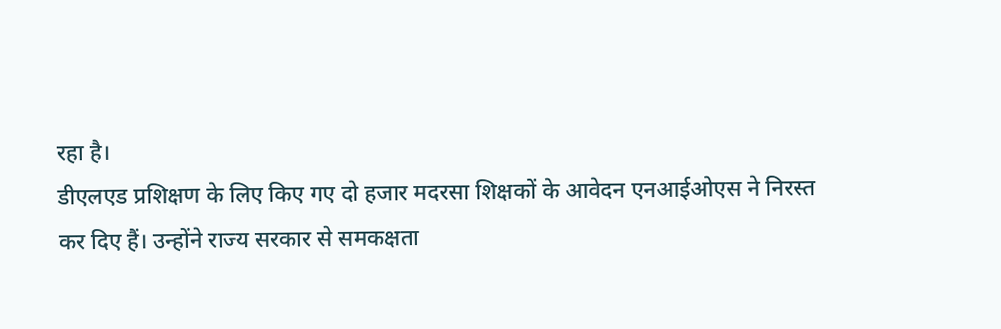रहा है।
डीएलएड प्रशिक्षण के लिए किए गए दो हजार मदरसा शिक्षकों के आवेदन एनआईओएस ने निरस्त कर दिए हैं। उन्होंने राज्य सरकार से समकक्षता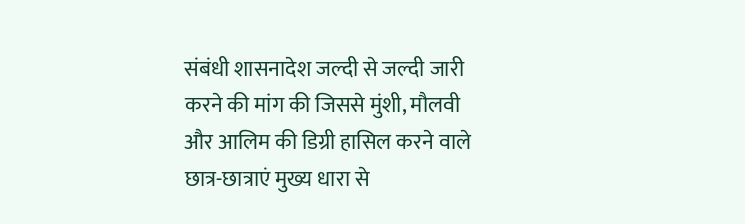संबंधी शासनादेश जल्दी से जल्दी जारी करने की मांग की जिससे मुंशी, मौलवी और आलिम की डिग्री हासिल करने वाले छात्र-छात्राएं मुख्य धारा से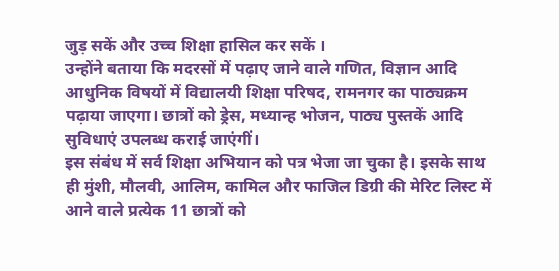जुड़ सकें और उच्च शिक्षा हासिल कर सकें ।
उन्होंने बताया कि मदरसों में पढ़ाए जाने वाले गणित, विज्ञान आदि आधुनिक विषयों में विद्यालयी शिक्षा परिषद, रामनगर का पाठ्यक्रम पढ़ाया जाएगा। छात्रों को ड्रेस, मध्यान्ह भोजन, पाठ्य पुस्तकें आदि सुविधाएं उपलब्ध कराई जाएंगीं।
इस संबंध में सर्व शिक्षा अभियान को पत्र भेजा जा चुका है। इसके साथ ही मुंशी, मौलवी, आलिम, कामिल और फाजिल डिग्री की मेरिट लिस्ट में आने वाले प्रत्येक 11 छात्रों को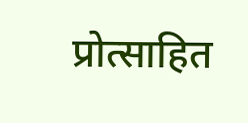प्रोत्साहित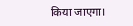किया जाएगा।